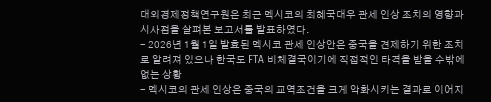대외경제정책연구원은 최근 멕시코의 최혜국대우 관세 인상 조치의 영향과 시사점을 살펴본 보고서를 발표하였다.
- 2026년 1월 1일 발효된 멕시코 관세 인상안은 중국을 견제하기 위한 조치로 알려져 있으나 한국도 FTA 비체결국이기에 직접적인 타격을 받을 수밖에 없는 상황
- 멕시코의 관세 인상은 중국의 교역조건을 크게 악화시키는 결과로 이어지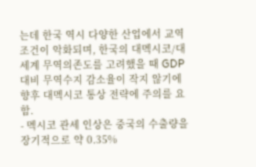는데 한국 역시 다양한 산업에서 교역조건이 악화되며, 한국의 대멕시코/대세계 무역의존도를 고려했을 때 GDP 대비 무역수지 감소율이 작지 않기에 향후 대멕시코 통상 전략에 주의를 요함.
- 멕시코 관세 인상은 중국의 수출량을 장기적으로 약 0.35%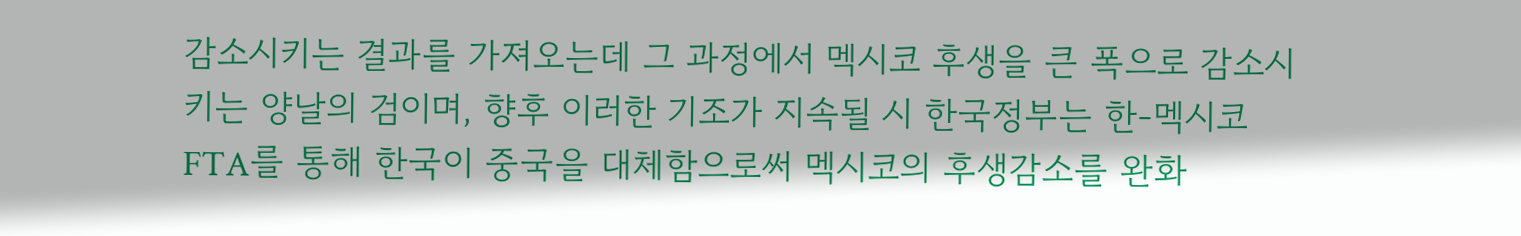감소시키는 결과를 가져오는데 그 과정에서 멕시코 후생을 큰 폭으로 감소시키는 양날의 검이며, 향후 이러한 기조가 지속될 시 한국정부는 한-멕시코 FTA를 통해 한국이 중국을 대체함으로써 멕시코의 후생감소를 완화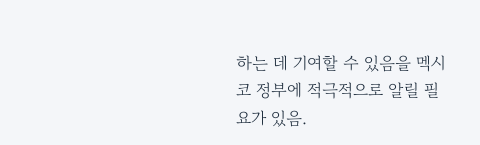하는 데 기여할 수 있음을 멕시코 정부에 적극적으로 알릴 필요가 있음.